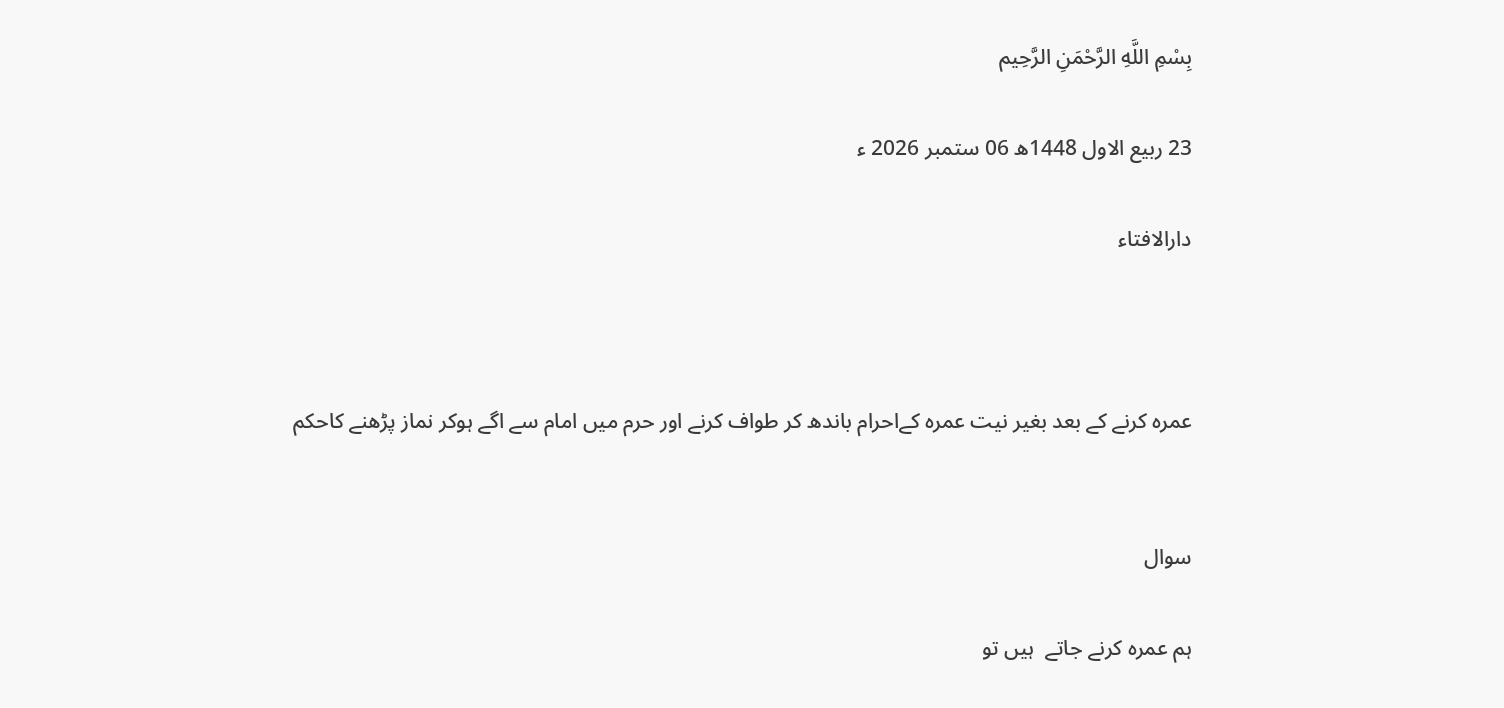بِسْمِ اللَّهِ الرَّحْمَنِ الرَّحِيم

23 ربیع الاول 1448ھ 06 ستمبر 2026 ء

دارالافتاء



عمرہ کرنے کے بعد بغیر نیت عمرہ کےاحرام باندھ کر طواف کرنے اور حرم میں امام سے اگے ہوکر نماز پڑھنے کاحکم


سوال

ہم عمرہ کرنے جاتے  ہیں تو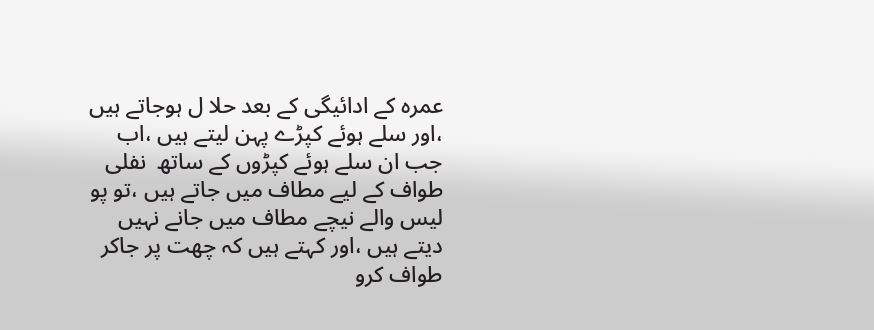عمرہ کے ادائیگی کے بعد حلا ل ہوجاتے ہیں ،اور سلے ہوئے کپڑے پہن لیتے ہیں ،اب جب ان سلے ہوئے کپڑوں کے ساتھ  نفلی طواف کے لیے مطاف میں جاتے ہیں ،تو پو لیس والے نیچے مطاف میں جانے نہیں دیتے ہیں ،اور کہتے ہیں کہ چھت پر جاکر طواف کرو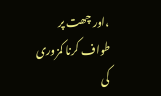،اور چھت پر طواف کرنا کمزوری کی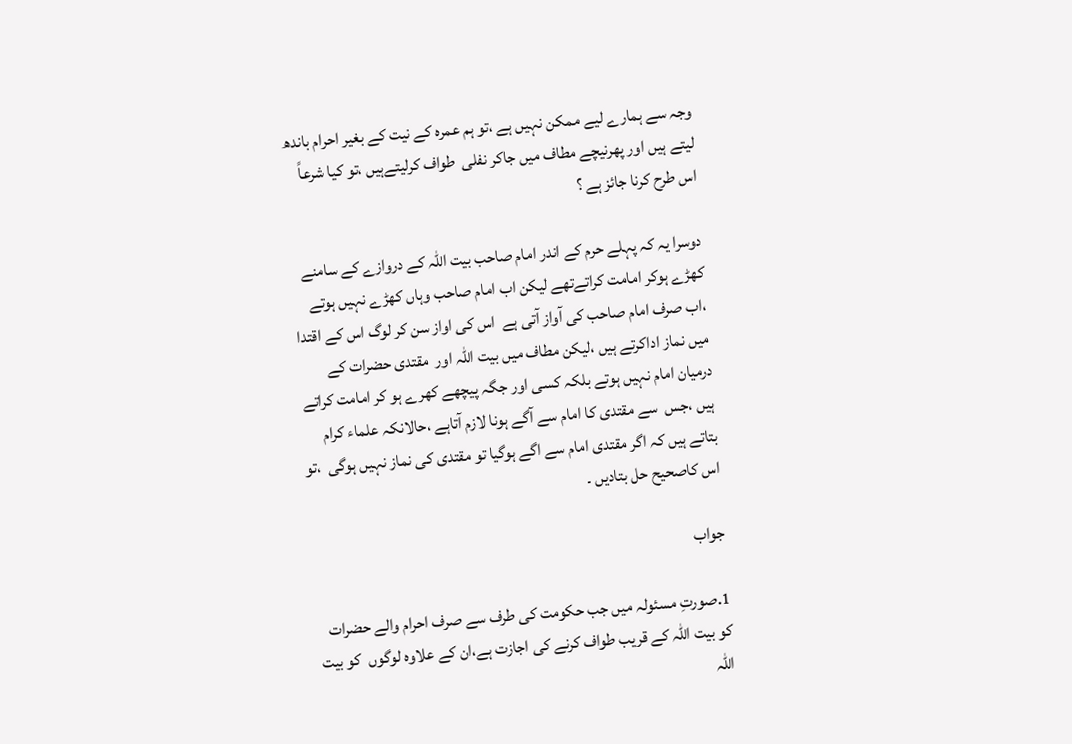وجہ سے ہمارے لیے ممکن نہیں ہے ،تو ہم عمرہ کے نیت کے بغیر احرام باندھ لیتے ہیں اور پھرنیچے مطاف میں جاکر نفلی  طواف کرلیتےہیں ،تو کیا شرعاً اس طرح کرنا جائز ہے ؟

دوسرا یہ کہ پہلے حرم کے اندر امام صاحب بیت اللہ کے دروازے کے سامنے کھڑے ہوکر امامت کراتےتھے لیکن اب امام صاحب وہاں کھڑے نہیں ہوتے ،اب صرف امام صاحب کی آواز آتی ہے  اس کی اواز سن کر لوگ اس کے اقتدا میں نماز اداکرتے ہیں ،لیکن مطاف میں بیت اللہ اور  مقتدی حضرات کے درمیان امام نہیں ہوتے بلکہ کسی اور جگہ پیچھے کھرے ہو کر امامت کراتے ہیں ،جس  سے مقتدی کا امام سے آگے ہونا لازم آتاہے ،حالانکہ علماء کرام بتاتے ہیں کہ اگر مقتدی امام سے اگے ہوگیا تو مقتدی کی نماز نہیں ہوگی  ،تو اس کاصحیح حل بتادیں ۔

جواب

1.صورتِ مسئولہ میں جب حکومت کی طرف سے صرف احرام والے حضرات کو بیت اللہ کے قریب طواف کرنے کی اجازت ہے،ان کے علاوہ لوگوں  کو بیت اللہ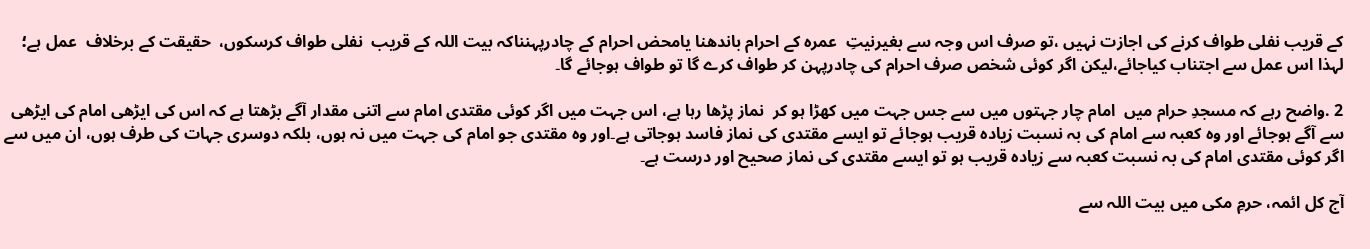کے قریب نفلی طواف کرنے کی اجازت نہیں ،تو صرف اس وجہ سے بغیرنیتِ  عمرہ کے احرام باندھنا یامحض احرام کے چادرپہنناکہ بیت اللہ کے قریب  نفلی طواف کرسکوں،  حقیقت کے برخلاف  عمل ہے؛ لہذا اس عمل سے اجتناب کیاجائے،لیکن اگر کوئی شخص صرف احرام کی چادرپہن کر طواف کرے گا تو طواف ہوجائے گا۔

2 .واضح رہے کہ مسجدِ حرام میں  امام چار جہتوں میں سے جس جہت میں کھڑا ہو کر  نماز پڑھا رہا ہے، اس جہت میں اگر کوئی مقتدی امام سے اتنی مقدار آگے بڑھتا ہے کہ اس کی ایڑھی امام کی ایڑھی سے آگے ہوجائے اور وہ کعبہ سے امام کی بہ نسبت زیادہ قریب ہوجائے تو ایسے مقتدی کی نماز فاسد ہوجاتی ہے۔اور وہ مقتدی جو امام کی جہت میں نہ ہوں، بلکہ دوسری جہات کی طرف ہوں، ان میں سے اگر کوئی مقتدی امام کی بہ نسبت کعبہ سے زیادہ قریب ہو تو ایسے مقتدی کی نماز صحیح اور درست ہے۔

آج کل ائمہ، حرمِ مکی میں بیت اللہ سے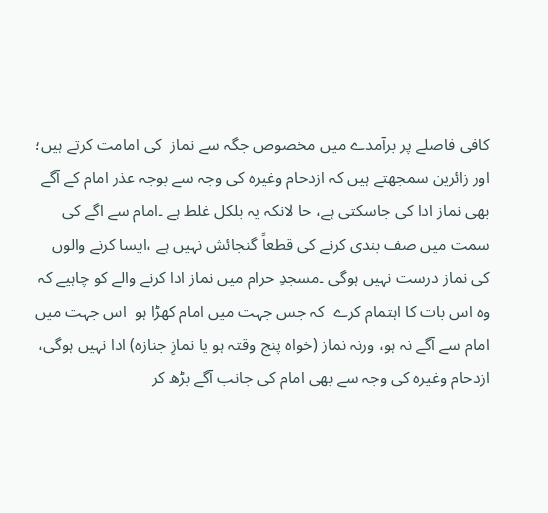کافی فاصلے پر برآمدے میں مخصوص جگہ سے نماز  کی امامت کرتے ہیں؛ اور زائرین سمجھتے ہیں کہ ازدحام وغیرہ کی وجہ سے بوجہ عذر امام کے آگے بھی نماز ادا کی جاسکتی ہے، حا لانکہ یہ بلکل غلط ہے ۔امام سے اگے کی سمت میں صف بندی کرنے کی قطعاً گنجائش نہیں ہے ،ایسا کرنے والوں کی نماز درست نہیں ہوگی ۔مسجدِ حرام میں نماز ادا کرنے والے کو چاہیے کہ وہ اس بات کا اہتمام کرے  کہ جس جہت میں امام کھڑا ہو  اس جہت میں امام سے آگے نہ ہو، ورنہ نماز (خواہ پنج وقتہ ہو یا نمازِ جنازہ) ادا نہیں ہوگی، ازدحام وغیرہ کی وجہ سے بھی امام کی جانب آگے بڑھ کر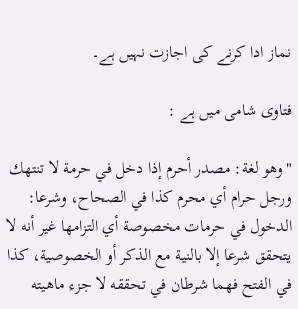نماز ادا کرنے کی اجازت نہیں ہے۔

فتاوی شامی میں ہے :

"وهو لغة: مصدر أحرم إذا دخل في حرمة لا تنتهك ورجل حرام أي محرم كذا في الصحاح، وشرعا: الدخول في حرمات مخصوصة أي التزامها غير أنه لا يتحقق شرعا إلا بالنية مع الذكر أو الخصوصية، كذا في الفتح فهما شرطان في تحققه لا جزء ماهيته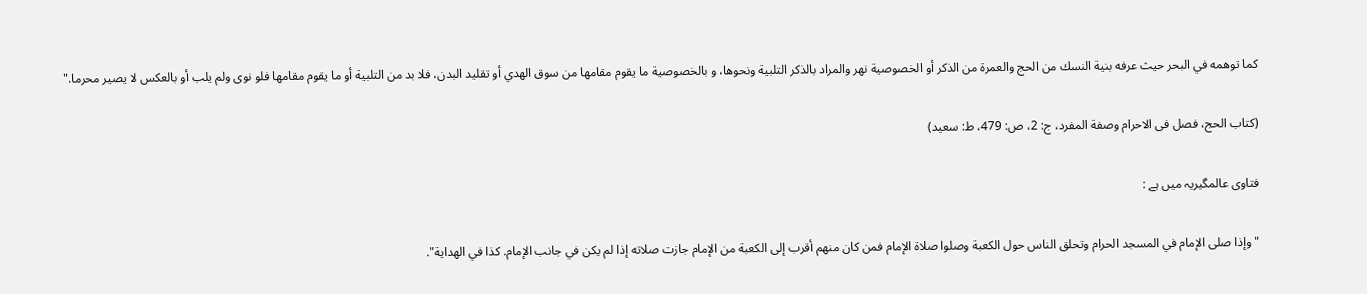كما توهمه في البحر حيث عرفه بنية النسك من الحج والعمرة من الذكر أو الخصوصية نهر والمراد بالذكر التلبية ونحوها، و بالخصوصية ما يقوم مقامها من سوق الهدي أو تقليد البدن، فلا بد من التلبية أو ما يقوم مقامها فلو نوى ولم يلب أو بالعكس لا يصير محرما."

(کتاب الحج، فصل فی الاحرام وصفة المفرد، ج: 2، ص: 479، ط: سعید)

فتاوی عالمگیریہ میں ہے :

"وإذا صلى الإمام في المسجد الحرام وتحلق الناس حول الكعبة وصلوا صلاة الإمام فمن كان منهم أقرب إلى الكعبة من الإمام جازت صلاته إذا لم يكن في جانب الإمام. كذا في الهداية".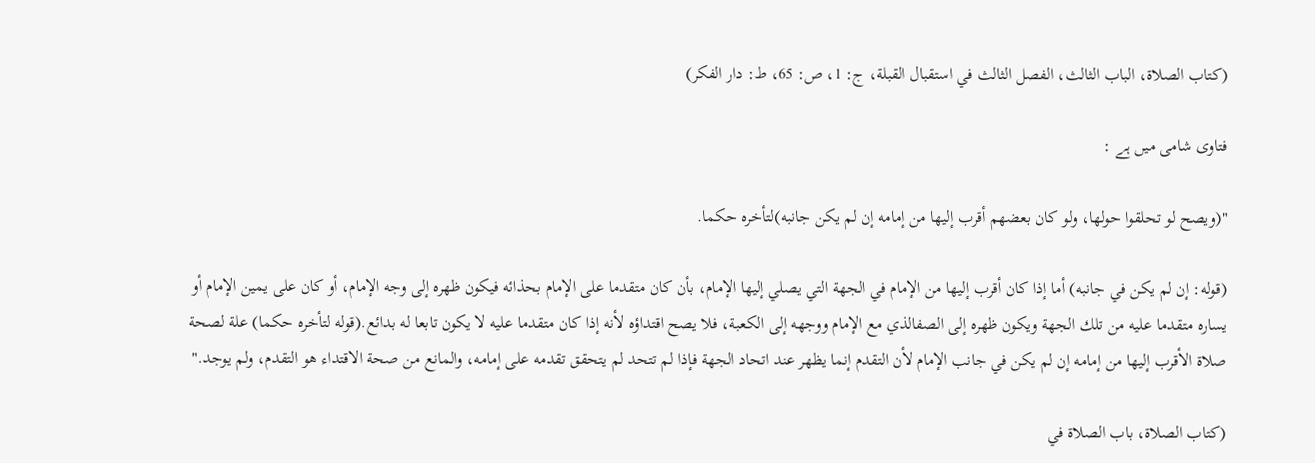(کتاب الصلاة، الباب الثالث، الفصل الثالث في استقبال القبلة، ج: 1، ص: 65، ط: دار الفکر)

فتاوی شامی میں ہے :

"(ويصح لو تحلقوا حولها، ولو كان بعضهم أقرب إليها من إمامه إن لم يكن جانبه)لتأخره حكما.

(قوله: إن لم يكن في جانبه) أما إذا كان أقرب إليها من الإمام في الجهة التي يصلي إليها الإمام، بأن كان متقدما على الإمام بحذائه فيكون ظهره إلى وجه الإمام، أو كان على يمين الإمام أو يساره متقدما عليه من تلك الجهة ويكون ظهره إلى الصفالذي مع الإمام ووجهه إلى الكعبة، فلا يصح اقتداؤه لأنه إذا كان متقدما عليه لا يكون تابعا له بدائع.(قوله لتأخره حكما) علة لصحة صلاة الأقرب إليها من إمامه إن لم يكن في جانب الإمام لأن التقدم إنما يظهر عند اتحاد الجهة فإذا لم تتحد لم يتحقق تقدمه على إمامه، والمانع من صحة الاقتداء هو التقدم، ولم يوجد."

(کتاب الصلاة، باب الصلاة في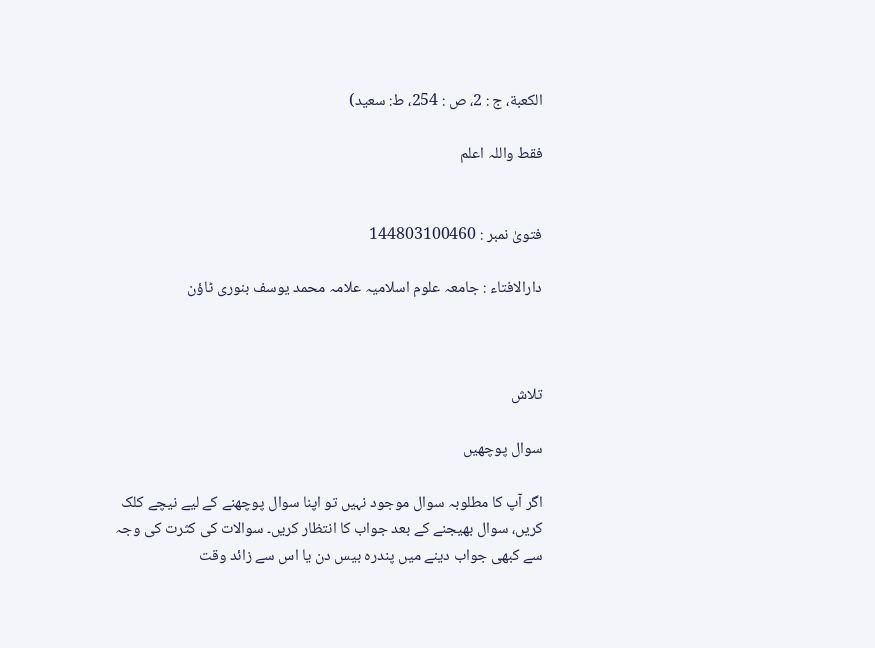الكعبة، ج : 2، ص : 254، ط: سعید)

فقط واللہ اعلم


فتویٰ نمبر : 144803100460

دارالافتاء : جامعہ علوم اسلامیہ علامہ محمد یوسف بنوری ٹاؤن



تلاش

سوال پوچھیں

اگر آپ کا مطلوبہ سوال موجود نہیں تو اپنا سوال پوچھنے کے لیے نیچے کلک کریں، سوال بھیجنے کے بعد جواب کا انتظار کریں۔ سوالات کی کثرت کی وجہ سے کبھی جواب دینے میں پندرہ بیس دن یا اس سے زائد وقت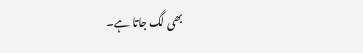بھی لگ جاتا ہے۔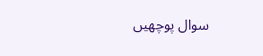سوال پوچھیں